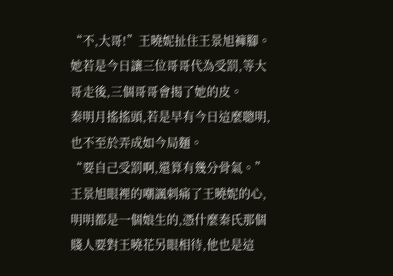“不,大哥!”王曉妮扯住王景旭褲腳。
她若是今日讓三位哥哥代為受罰,等大哥走後,三個哥哥會揭了她的皮。
秦明月搖搖頭,若是早有今日這麼聰明,也不至於弄成如今局麵。
“要自己受罰啊,還算有幾分骨氣。”
王景旭眼裡的嘲諷刺痛了王曉妮的心,明明都是一個娘生的,憑什麼秦氏那個賤人要對王曉花另眼相待,他也是這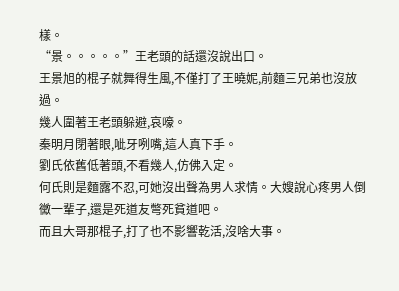樣。
“景。。。。。”王老頭的話還沒說出口。
王景旭的棍子就舞得生風,不僅打了王曉妮,前麵三兄弟也沒放過。
幾人圍著王老頭躲避,哀嚎。
秦明月閉著眼,呲牙咧嘴,這人真下手。
劉氏依舊低著頭,不看幾人,仿佛入定。
何氏則是麵露不忍,可她沒出聲為男人求情。大嫂說心疼男人倒黴一輩子,還是死道友彆死貧道吧。
而且大哥那棍子,打了也不影響乾活,沒啥大事。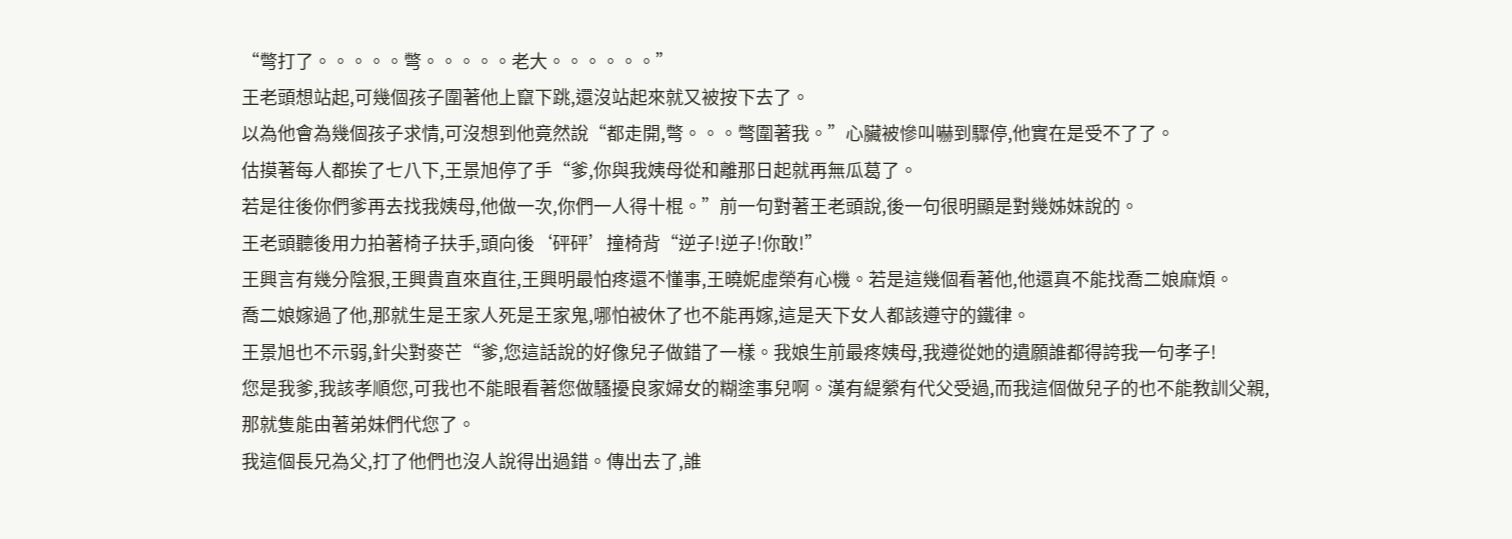“彆打了。。。。。彆。。。。。老大。。。。。。”
王老頭想站起,可幾個孩子圍著他上竄下跳,還沒站起來就又被按下去了。
以為他會為幾個孩子求情,可沒想到他竟然說“都走開,彆。。。彆圍著我。”心臟被慘叫嚇到驟停,他實在是受不了了。
估摸著每人都挨了七八下,王景旭停了手“爹,你與我姨母從和離那日起就再無瓜葛了。
若是往後你們爹再去找我姨母,他做一次,你們一人得十棍。”前一句對著王老頭說,後一句很明顯是對幾姊妹說的。
王老頭聽後用力拍著椅子扶手,頭向後‘砰砰’撞椅背“逆子!逆子!你敢!”
王興言有幾分陰狠,王興貴直來直往,王興明最怕疼還不懂事,王曉妮虛榮有心機。若是這幾個看著他,他還真不能找喬二娘麻煩。
喬二娘嫁過了他,那就生是王家人死是王家鬼,哪怕被休了也不能再嫁,這是天下女人都該遵守的鐵律。
王景旭也不示弱,針尖對麥芒“爹,您這話說的好像兒子做錯了一樣。我娘生前最疼姨母,我遵從她的遺願誰都得誇我一句孝子!
您是我爹,我該孝順您,可我也不能眼看著您做騷擾良家婦女的糊塗事兒啊。漢有緹縈有代父受過,而我這個做兒子的也不能教訓父親,那就隻能由著弟妹們代您了。
我這個長兄為父,打了他們也沒人說得出過錯。傳出去了,誰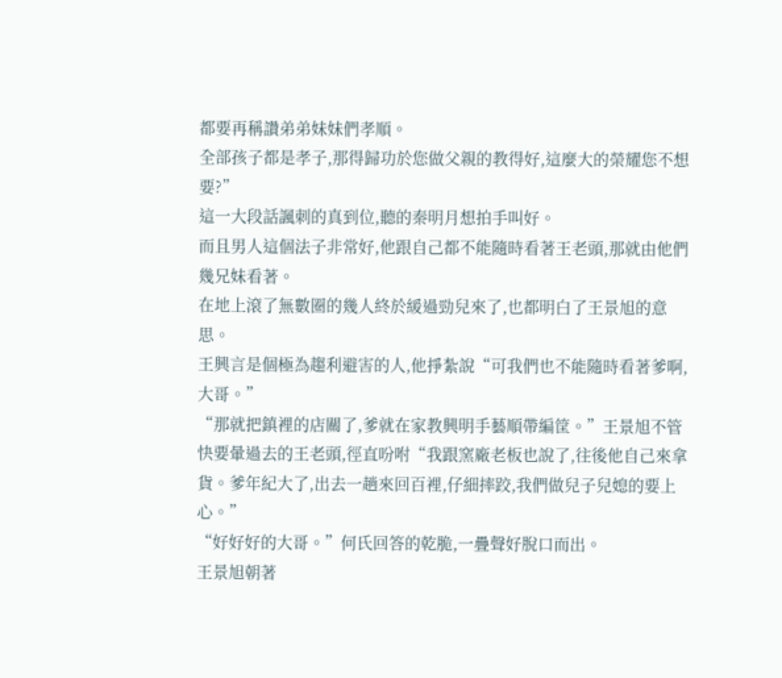都要再稱讚弟弟妹妹們孝順。
全部孩子都是孝子,那得歸功於您做父親的教得好,這麼大的榮耀您不想要?”
這一大段話諷刺的真到位,聽的秦明月想拍手叫好。
而且男人這個法子非常好,他跟自己都不能隨時看著王老頭,那就由他們幾兄妹看著。
在地上滾了無數圈的幾人終於緩過勁兒來了,也都明白了王景旭的意思。
王興言是個極為趨利避害的人,他掙紮說“可我們也不能隨時看著爹啊,大哥。”
“那就把鎮裡的店關了,爹就在家教興明手藝順帶編筐。”王景旭不管快要暈過去的王老頭,徑直吩咐“我跟窯廠老板也說了,往後他自己來拿貨。爹年紀大了,出去一趟來回百裡,仔細摔跤,我們做兒子兒媳的要上心。”
“好好好的大哥。”何氏回答的乾脆,一疊聲好脫口而出。
王景旭朝著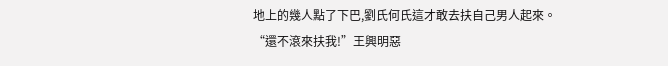地上的幾人點了下巴,劉氏何氏這才敢去扶自己男人起來。
“還不滾來扶我!”王興明惡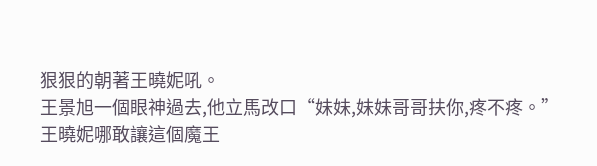狠狠的朝著王曉妮吼。
王景旭一個眼神過去,他立馬改口“妹妹,妹妹哥哥扶你,疼不疼。”
王曉妮哪敢讓這個魔王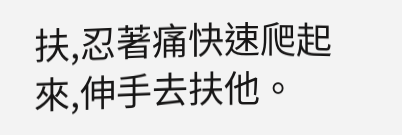扶,忍著痛快速爬起來,伸手去扶他。